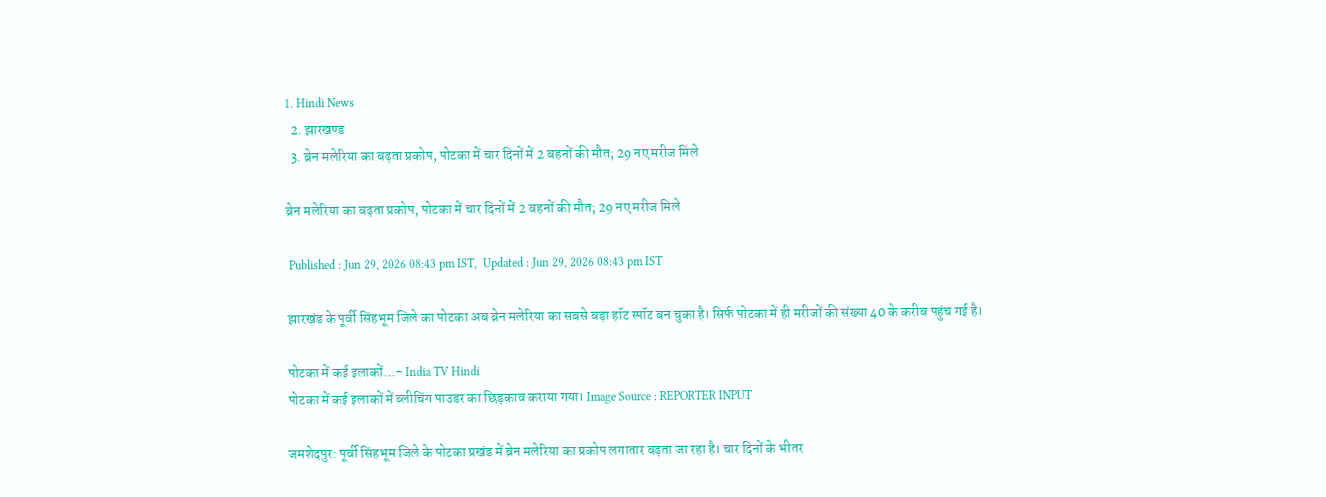1. Hindi News
  2. झारखण्ड
  3. ब्रेन मलेरिया का बढ़ता प्रकोप, पोटका में चार दिनों में 2 बहनों की मौत; 29 नए मरीज मिले

ब्रेन मलेरिया का बढ़ता प्रकोप, पोटका में चार दिनों में 2 बहनों की मौत; 29 नए मरीज मिले

 Published : Jun 29, 2026 08:43 pm IST,  Updated : Jun 29, 2026 08:43 pm IST

झारखंड के पूर्वी सिंहभूम जिले का पोटका अब ब्रेन मलेरिया का सबसे बड़ा हॉट स्पॉट बन चुका है। सिर्फ पोटका में ही मरीजों की संख्या 40 के करीब पहुंच गई है।

पोटका में कई इलाकों...- India TV Hindi
पोटका में कई इलाकों में ब्लीचिंग पाउडर का छिड़काव कराया गया। Image Source : REPORTER INPUT

जमशेदपुर: पूर्वी सिंहभूम जिले के पोटका प्रखंड में ब्रेन मलेरिया का प्रकोप लगातार बढ़ता जा रहा है। चार दिनों के भीतर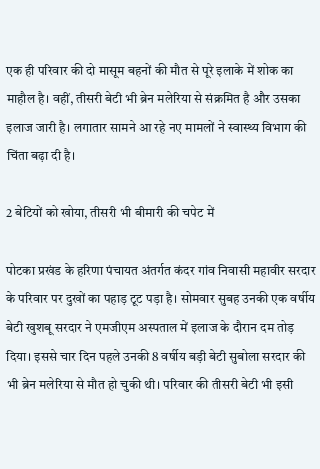एक ही परिवार की दो मासूम बहनों की मौत से पूरे इलाके में शोक का माहौल है। वहीं, तीसरी बेटी भी ब्रेन मलेरिया से संक्रमित है और उसका इलाज जारी है। लगातार सामने आ रहे नए मामलों ने स्वास्थ्य विभाग की चिंता बढ़ा दी है।

2 बेटियों को खोया, तीसरी भी बीमारी की चपेट में

पोटका प्रखंड के हरिणा पंचायत अंतर्गत कंदर गांव निवासी महावीर सरदार के परिवार पर दुखों का पहाड़ टूट पड़ा है। सोमवार सुबह उनकी एक वर्षीय बेटी खुशबू सरदार ने एमजीएम अस्पताल में इलाज के दौरान दम तोड़ दिया। इससे चार दिन पहले उनकी 8 वर्षीय बड़ी बेटी सुबोला सरदार की भी ब्रेन मलेरिया से मौत हो चुकी थी। परिवार की तीसरी बेटी भी इसी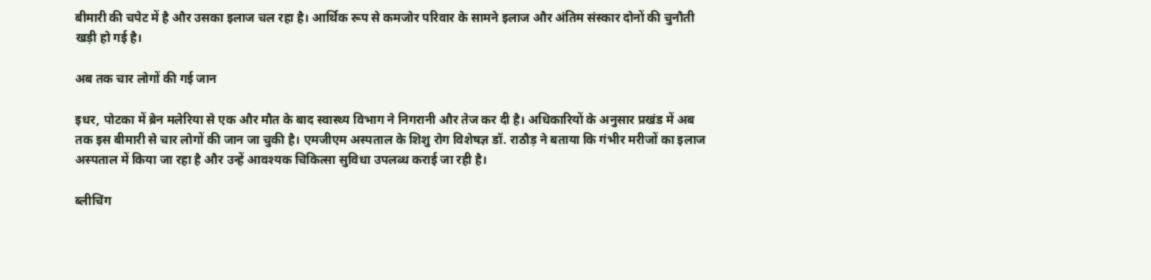बीमारी की चपेट में है और उसका इलाज चल रहा है। आर्थिक रूप से कमजोर परिवार के सामने इलाज और अंतिम संस्कार दोनों की चुनौती खड़ी हो गई है।

अब तक चार लोगों की गई जान

इधर, पोटका में ब्रेन मलेरिया से एक और मौत के बाद स्वास्थ्य विभाग ने निगरानी और तेज कर दी है। अधिकारियों के अनुसार प्रखंड में अब तक इस बीमारी से चार लोगों की जान जा चुकी है। एमजीएम अस्पताल के शिशु रोग विशेषज्ञ डॉ. राठौड़ ने बताया कि गंभीर मरीजों का इलाज अस्पताल में किया जा रहा है और उन्हें आवश्यक चिकित्सा सुविधा उपलब्ध कराई जा रही है।

ब्लीचिंग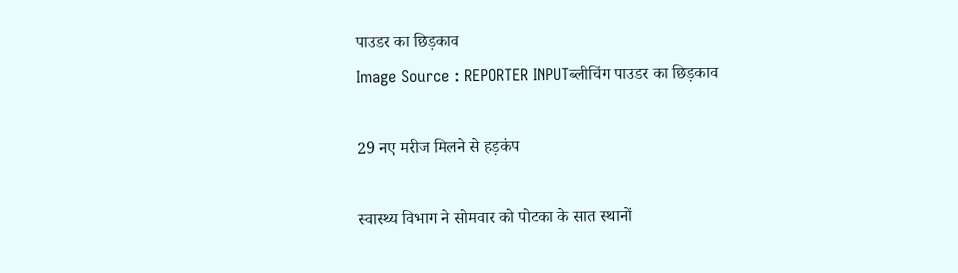पाउडर का छिड़काव
Image Source : REPORTER INPUTब्लीचिंग पाउडर का छिड़काव

29 नए मरीज मिलने से हड़कंप

स्वास्थ्य विभाग ने सोमवार को पोटका के सात स्थानों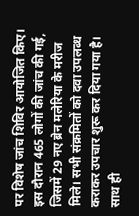पर विशेष जांच शिविर आयोजित किए। इस दौरान 465 लोगों की जांच की गई, जिसमें 29 नए ब्रेन मलेरिया के मरीज मिले। सभी संक्रमितों को दवा उपलब्ध कराकर उपचार शुरू कर दिया गया है। साथ ही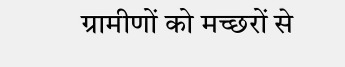ग्रामीणों को मच्छरों से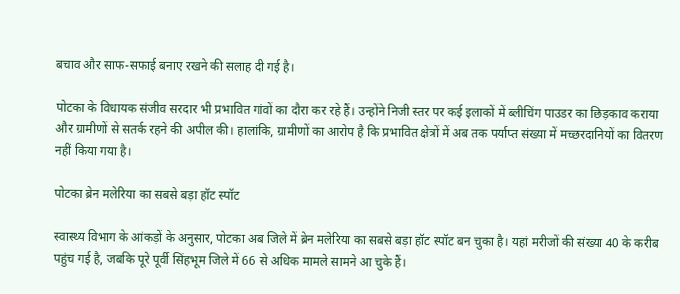बचाव और साफ-सफाई बनाए रखने की सलाह दी गई है।

पोटका के विधायक संजीव सरदार भी प्रभावित गांवों का दौरा कर रहे हैं। उन्होंने निजी स्तर पर कई इलाकों में ब्लीचिंग पाउडर का छिड़काव कराया और ग्रामीणों से सतर्क रहने की अपील की। हालांकि, ग्रामीणों का आरोप है कि प्रभावित क्षेत्रों में अब तक पर्याप्त संख्या में मच्छरदानियों का वितरण नहीं किया गया है।

पोटका ब्रेन मलेरिया का सबसे बड़ा हॉट स्पॉट

स्वास्थ्य विभाग के आंकड़ों के अनुसार, पोटका अब जिले में ब्रेन मलेरिया का सबसे बड़ा हॉट स्पॉट बन चुका है। यहां मरीजों की संख्या 40 के करीब पहुंच गई है, जबकि पूरे पूर्वी सिंहभूम जिले में 66 से अधिक मामले सामने आ चुके हैं।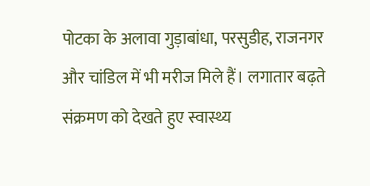पोटका के अलावा गुड़ाबांधा, परसुडीह, राजनगर और चांडिल में भी मरीज मिले हैं। लगातार बढ़ते संक्रमण को देखते हुए स्वास्थ्य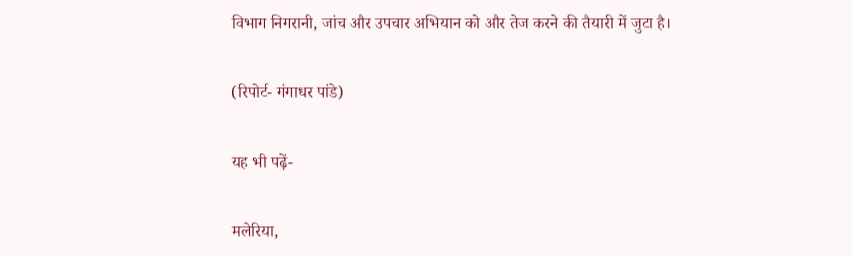विभाग निगरानी, जांच और उपचार अभियान को और तेज करने की तैयारी में जुटा है।

(रिपोर्ट- गंगाधर पांडे)

यह भी पढ़ें-

मलेरिया,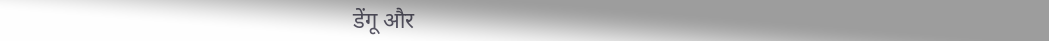डेंगू और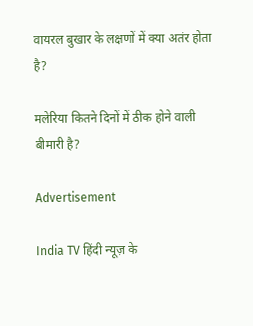वायरल बुखार के लक्षणों में क्या अतंर होता है?

मलेरिया कितने दिनों में ठीक होने वाली बीमारी है?

Advertisement

India TV हिंदी न्यूज़ के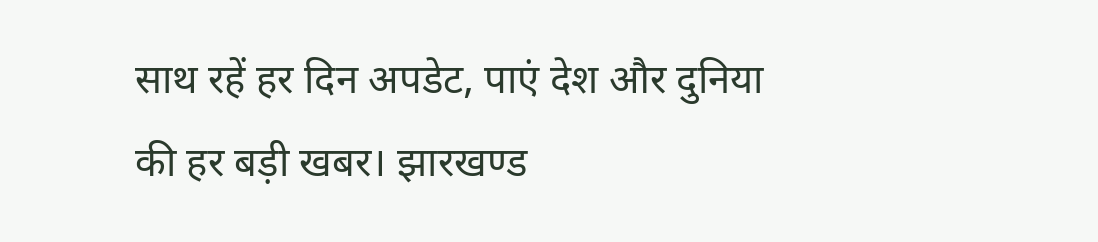साथ रहें हर दिन अपडेट, पाएं देश और दुनिया की हर बड़ी खबर। झारखण्ड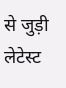से जुड़ी लेटेस्ट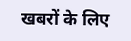खबरों के लिए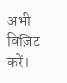अभी विज़िट करें।